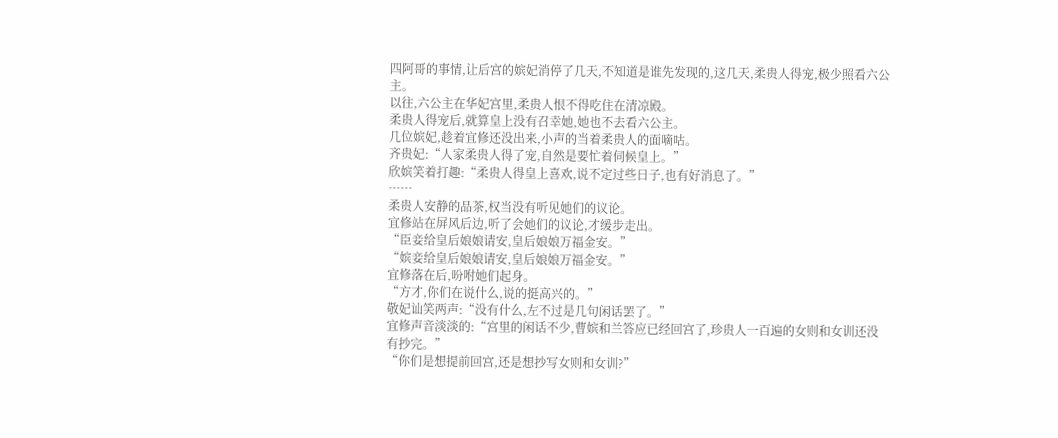四阿哥的事情,让后宫的嫔妃消停了几天,不知道是谁先发现的,这几天,柔贵人得宠,极少照看六公主。
以往,六公主在华妃宫里,柔贵人恨不得吃住在清凉殿。
柔贵人得宠后,就算皇上没有召幸她,她也不去看六公主。
几位嫔妃,趁着宜修还没出来,小声的当着柔贵人的面嘀咕。
齐贵妃:“人家柔贵人得了宠,自然是要忙着伺候皇上。”
欣嫔笑着打趣:“柔贵人得皇上喜欢,说不定过些日子,也有好消息了。”
……
柔贵人安静的品茶,权当没有听见她们的议论。
宜修站在屏风后边,听了会她们的议论,才缓步走出。
“臣妾给皇后娘娘请安,皇后娘娘万福金安。”
“嫔妾给皇后娘娘请安,皇后娘娘万福金安。”
宜修落在后,吩咐她们起身。
“方才,你们在说什么,说的挺高兴的。”
敬妃讪笑两声:“没有什么,左不过是几句闲话罢了。”
宜修声音淡淡的:“宫里的闲话不少,曹嫔和兰答应已经回宫了,珍贵人一百遍的女则和女训还没有抄完。”
“你们是想提前回宫,还是想抄写女则和女训?”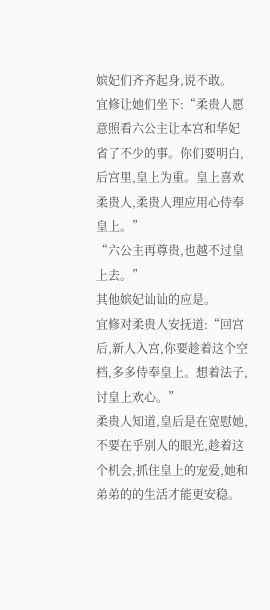嫔妃们齐齐起身,说不敢。
宜修让她们坐下:“柔贵人愿意照看六公主让本宫和华妃省了不少的事。你们要明白,后宫里,皇上为重。皇上喜欢柔贵人,柔贵人理应用心侍奉皇上。”
“六公主再尊贵,也越不过皇上去。”
其他嫔妃讪讪的应是。
宜修对柔贵人安抚道:“回宫后,新人入宫,你要趁着这个空档,多多侍奉皇上。想着法子,讨皇上欢心。”
柔贵人知道,皇后是在宽慰她,不要在乎别人的眼光,趁着这个机会,抓住皇上的宠爱,她和弟弟的的生活才能更安稳。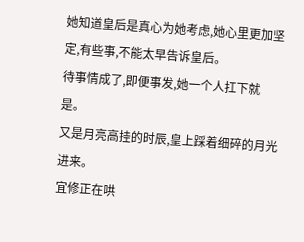她知道皇后是真心为她考虑,她心里更加坚定,有些事,不能太早告诉皇后。
待事情成了,即便事发,她一个人扛下就是。
又是月亮高挂的时辰,皇上踩着细碎的月光进来。
宜修正在哄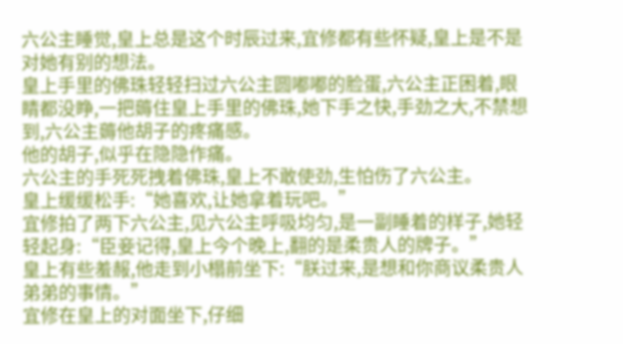六公主睡觉,皇上总是这个时辰过来,宜修都有些怀疑,皇上是不是对她有别的想法。
皇上手里的佛珠轻轻扫过六公主圆嘟嘟的脸蛋,六公主正困着,眼睛都没睁,一把薅住皇上手里的佛珠,她下手之快,手劲之大,不禁想到,六公主薅他胡子的疼痛感。
他的胡子,似乎在隐隐作痛。
六公主的手死死拽着佛珠,皇上不敢使劲,生怕伤了六公主。
皇上缓缓松手:“她喜欢,让她拿着玩吧。”
宜修拍了两下六公主,见六公主呼吸均匀,是一副睡着的样子,她轻轻起身:“臣妾记得,皇上今个晚上,翻的是柔贵人的牌子。”
皇上有些羞赧,他走到小榻前坐下:“朕过来,是想和你商议柔贵人弟弟的事情。”
宜修在皇上的对面坐下,仔细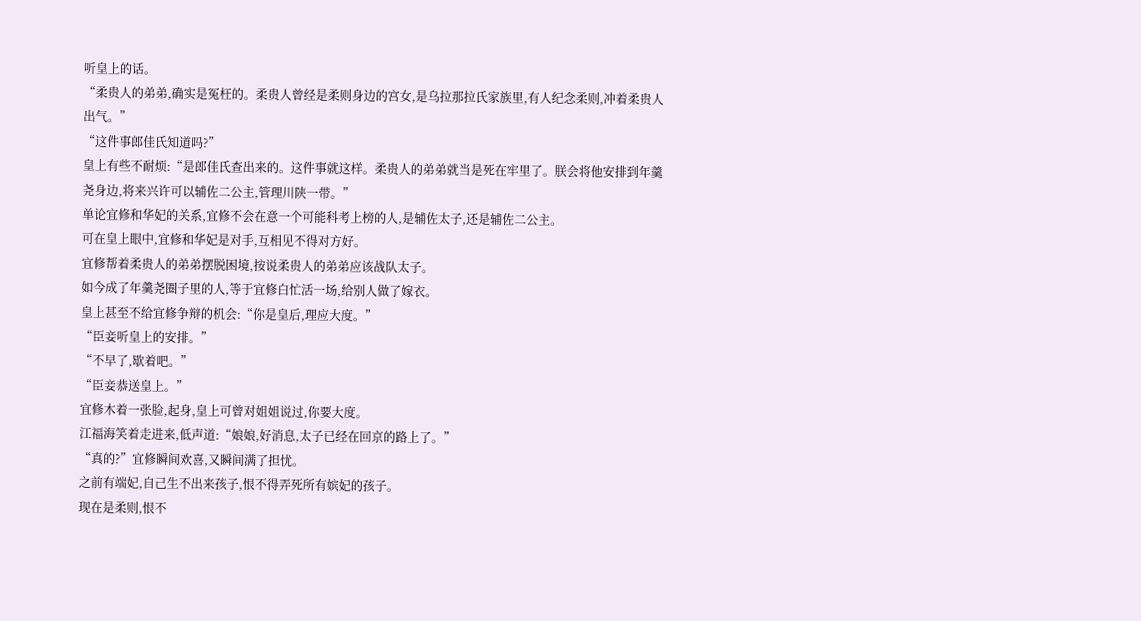听皇上的话。
“柔贵人的弟弟,确实是冤枉的。柔贵人曾经是柔则身边的宫女,是乌拉那拉氏家族里,有人纪念柔则,冲着柔贵人出气。”
“这件事郎佳氏知道吗?”
皇上有些不耐烦:“是郎佳氏查出来的。这件事就这样。柔贵人的弟弟就当是死在牢里了。朕会将他安排到年羹尧身边,将来兴许可以辅佐二公主,管理川陕一带。”
单论宜修和华妃的关系,宜修不会在意一个可能科考上榜的人,是辅佐太子,还是辅佐二公主。
可在皇上眼中,宜修和华妃是对手,互相见不得对方好。
宜修帮着柔贵人的弟弟摆脱困境,按说柔贵人的弟弟应该战队太子。
如今成了年羹尧圈子里的人,等于宜修白忙活一场,给别人做了嫁衣。
皇上甚至不给宜修争辩的机会:“你是皇后,理应大度。”
“臣妾听皇上的安排。”
“不早了,歇着吧。”
“臣妾恭送皇上。”
宜修木着一张脸,起身,皇上可曾对姐姐说过,你要大度。
江福海笑着走进来,低声道:“娘娘,好消息,太子已经在回京的路上了。”
“真的?”宜修瞬间欢喜,又瞬间满了担忧。
之前有端妃,自己生不出来孩子,恨不得弄死所有嫔妃的孩子。
现在是柔则,恨不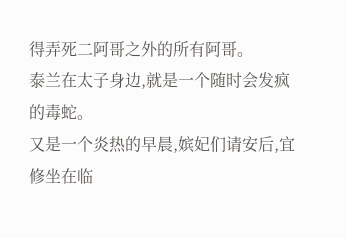得弄死二阿哥之外的所有阿哥。
泰兰在太子身边,就是一个随时会发疯的毒蛇。
又是一个炎热的早晨,嫔妃们请安后,宜修坐在临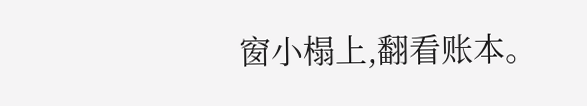窗小榻上,翻看账本。